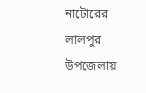নাটোরের লালপুর উপজেলায়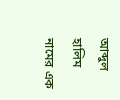আব্দুল হালিম নামের এক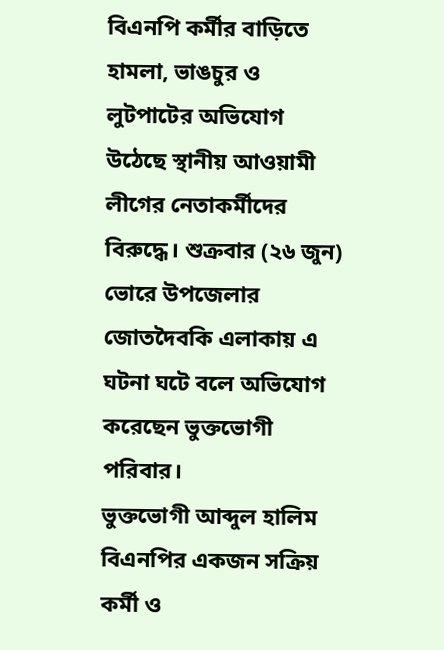বিএনপি কর্মীর বাড়িতে হামলা, ভাঙচুর ও লুটপাটের অভিযোগ উঠেছে স্থানীয় আওয়ামী লীগের নেতাকর্মীদের বিরুদ্ধে। শুক্রবার (২৬ জুন) ভোরে উপজেলার জোতদৈবকি এলাকায় এ ঘটনা ঘটে বলে অভিযোগ করেছেন ভুক্তভোগী পরিবার।
ভুক্তভোগী আব্দুল হালিম বিএনপির একজন সক্রিয় কর্মী ও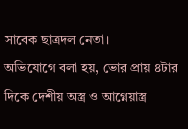সাবেক ছাত্রদল নেতা।
অভিযোগে বলা হয়, ভোর প্রায় ৪টার দিকে দেশীয় অস্ত্র ও আগ্নেয়াস্ত্র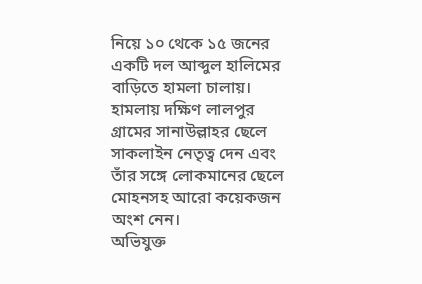নিয়ে ১০ থেকে ১৫ জনের একটি দল আব্দুল হালিমের বাড়িতে হামলা চালায়। হামলায় দক্ষিণ লালপুর গ্রামের সানাউল্লাহর ছেলে সাকলাইন নেতৃত্ব দেন এবং তাঁর সঙ্গে লোকমানের ছেলে মোহনসহ আরো কয়েকজন অংশ নেন।
অভিযুক্ত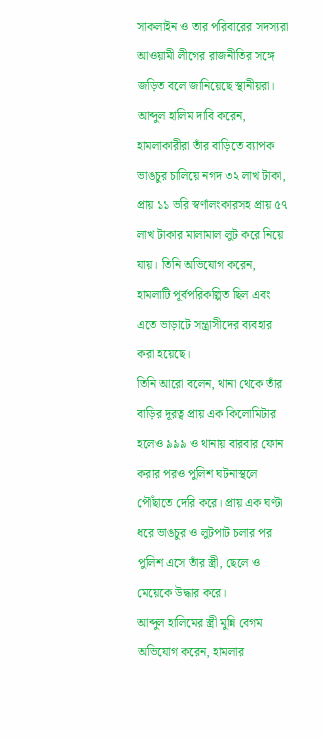সাকলাইন ও তার পরিবারের সদস্যরা আওয়ামী লীগের রাজনীতির সঙ্গে জড়িত বলে জানিয়েছে স্থানীয়রা।
আব্দুল হালিম দাবি করেন, হামলাকারীরা তাঁর বাড়িতে ব্যাপক ভাঙচুর চালিয়ে নগদ ৩২ লাখ টাকা, প্রায় ১১ ভরি স্বর্ণালংকারসহ প্রায় ৫৭ লাখ টাকার মালামাল লুট করে নিয়ে যায়। তিনি অভিযোগ করেন, হামলাটি পূর্বপরিকল্পিত ছিল এবং এতে ভাড়াটে সন্ত্রাসীদের ব্যবহার করা হয়েছে।
তিনি আরো বলেন, থানা থেকে তাঁর বাড়ির দূরত্ব প্রায় এক কিলোমিটার হলেও ৯৯৯ ও থানায় বারবার ফোন করার পরও পুলিশ ঘটনাস্থলে পৌঁছাতে দেরি করে। প্রায় এক ঘণ্টা ধরে ভাঙচুর ও লুটপাট চলার পর পুলিশ এসে তাঁর স্ত্রী, ছেলে ও মেয়েকে উদ্ধার করে।
আব্দুল হালিমের স্ত্রী মুন্নি বেগম অভিযোগ করেন, হামলার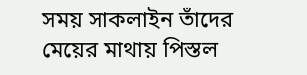সময় সাকলাইন তাঁদের মেয়ের মাথায় পিস্তল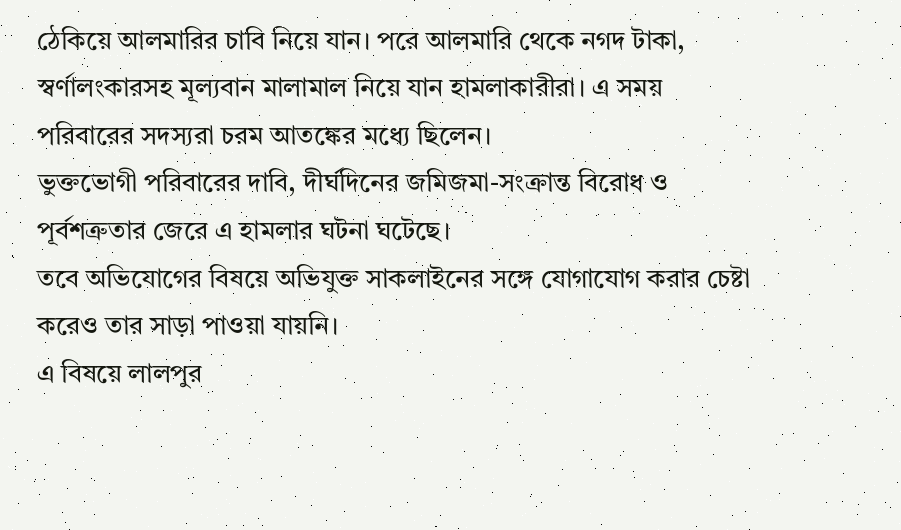ঠেকিয়ে আলমারির চাবি নিয়ে যান। পরে আলমারি থেকে নগদ টাকা, স্বর্ণালংকারসহ মূল্যবান মালামাল নিয়ে যান হামলাকারীরা। এ সময় পরিবারের সদস্যরা চরম আতঙ্কের মধ্যে ছিলেন।
ভুক্তভোগী পরিবারের দাবি, দীর্ঘদিনের জমিজমা-সংক্রান্ত বিরোধ ও পূর্বশত্রুতার জেরে এ হামলার ঘটনা ঘটেছে।
তবে অভিযোগের বিষয়ে অভিযুক্ত সাকলাইনের সঙ্গে যোগাযোগ করার চেষ্টা করেও তার সাড়া পাওয়া যায়নি।
এ বিষয়ে লালপুর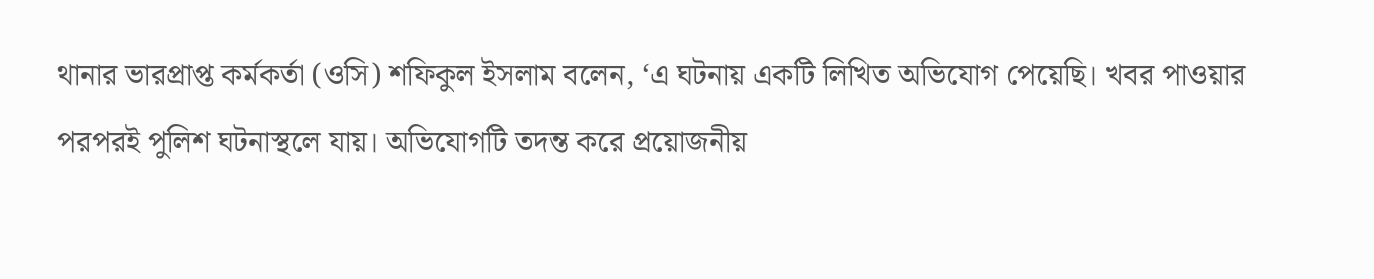থানার ভারপ্রাপ্ত কর্মকর্তা (ওসি) শফিকুল ইসলাম বলেন, ‘এ ঘটনায় একটি লিখিত অভিযোগ পেয়েছি। খবর পাওয়ার পরপরই পুলিশ ঘটনাস্থলে যায়। অভিযোগটি তদন্ত করে প্রয়োজনীয়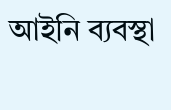আইনি ব্যবস্থা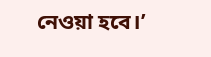নেওয়া হবে।’